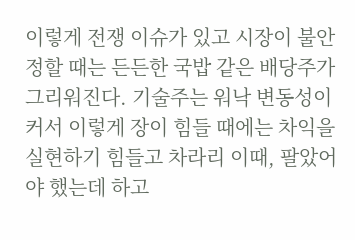이렇게 전쟁 이슈가 있고 시장이 불안정할 때는 든든한 국밥 같은 배당주가 그리워진다. 기술주는 워낙 변동성이 커서 이렇게 장이 힘들 때에는 차익을 실현하기 힘들고 차라리 이때, 팔았어야 했는데 하고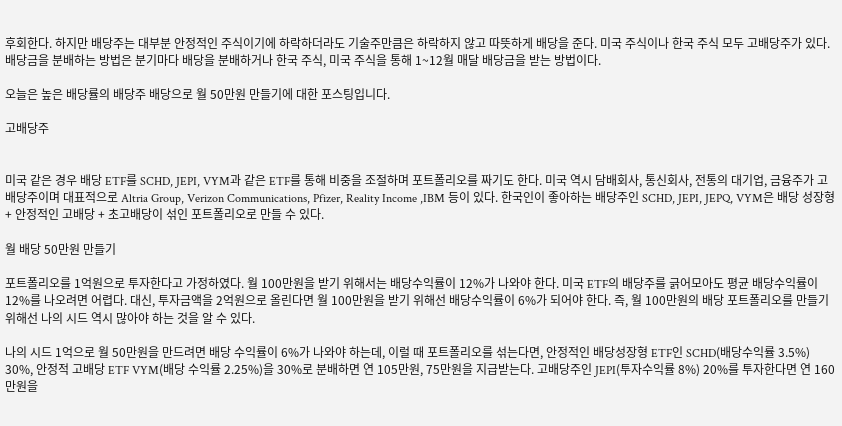후회한다. 하지만 배당주는 대부분 안정적인 주식이기에 하락하더라도 기술주만큼은 하락하지 않고 따뜻하게 배당을 준다. 미국 주식이나 한국 주식 모두 고배당주가 있다. 배당금을 분배하는 방법은 분기마다 배당을 분배하거나 한국 주식, 미국 주식을 통해 1~12월 매달 배당금을 받는 방법이다.

오늘은 높은 배당률의 배당주 배당으로 월 50만원 만들기에 대한 포스팅입니다.

고배당주


미국 같은 경우 배당 ETF를 SCHD, JEPI, VYM과 같은 ETF를 통해 비중을 조절하며 포트폴리오를 짜기도 한다. 미국 역시 담배회사, 통신회사, 전통의 대기업, 금융주가 고배당주이며 대표적으로 Altria Group, Verizon Communications, Pfizer, Reality Income ,IBM 등이 있다. 한국인이 좋아하는 배당주인 SCHD, JEPI, JEPQ, VYM은 배당 성장형 + 안정적인 고배당 + 초고배당이 섞인 포트폴리오로 만들 수 있다.

월 배당 50만원 만들기

포트폴리오를 1억원으로 투자한다고 가정하였다. 월 100만원을 받기 위해서는 배당수익률이 12%가 나와야 한다. 미국 ETF의 배당주를 긁어모아도 평균 배당수익률이 12%를 나오려면 어렵다. 대신, 투자금액을 2억원으로 올린다면 월 100만원을 받기 위해선 배당수익률이 6%가 되어야 한다. 즉, 월 100만원의 배당 포트폴리오를 만들기 위해선 나의 시드 역시 많아야 하는 것을 알 수 있다.

나의 시드 1억으로 월 50만원을 만드려면 배당 수익률이 6%가 나와야 하는데, 이럴 때 포트폴리오를 섞는다면, 안정적인 배당성장형 ETF인 SCHD(배당수익률 3.5%) 30%, 안정적 고배당 ETF VYM(배당 수익률 2.25%)을 30%로 분배하면 연 105만원, 75만원을 지급받는다. 고배당주인 JEPI(투자수익률 8%) 20%를 투자한다면 연 160만원을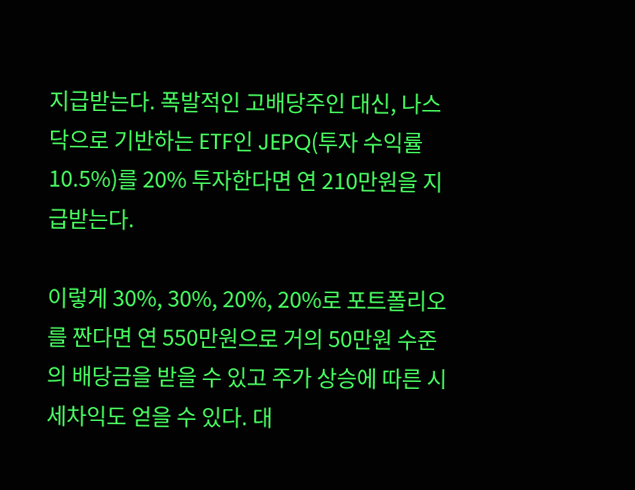지급받는다. 폭발적인 고배당주인 대신, 나스닥으로 기반하는 ETF인 JEPQ(투자 수익률 10.5%)를 20% 투자한다면 연 210만원을 지급받는다.

이렇게 30%, 30%, 20%, 20%로 포트폴리오를 짠다면 연 550만원으로 거의 50만원 수준의 배당금을 받을 수 있고 주가 상승에 따른 시세차익도 얻을 수 있다. 대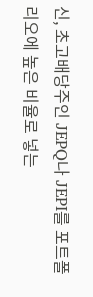신, 초고배당주인 JEPQ나 JEPI를 포트폴리오에 높은 비율로 넣는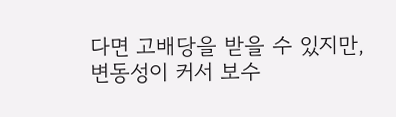다면 고배당을 받을 수 있지만, 변동성이 커서 보수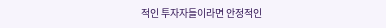적인 투자자들이라면 안정적인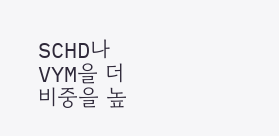SCHD나 VYM을 더 비중을 높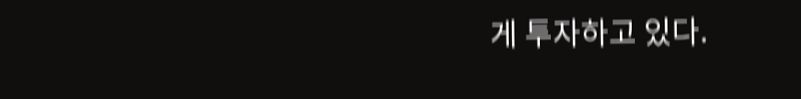게 투자하고 있다.